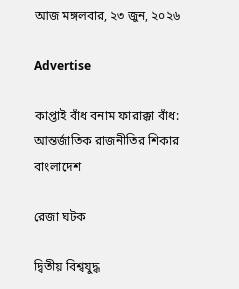আজ মঙ্গলবার, ২৩ জুন, ২০২৬

Advertise

কাপ্তাই বাঁধ বনাম ফারাক্কা বাঁধ: আন্তর্জাতিক রাজনীতির শিকার বাংলাদেশ

রেজা ঘটক

দ্বিতীয় বিশ্বযুদ্ধ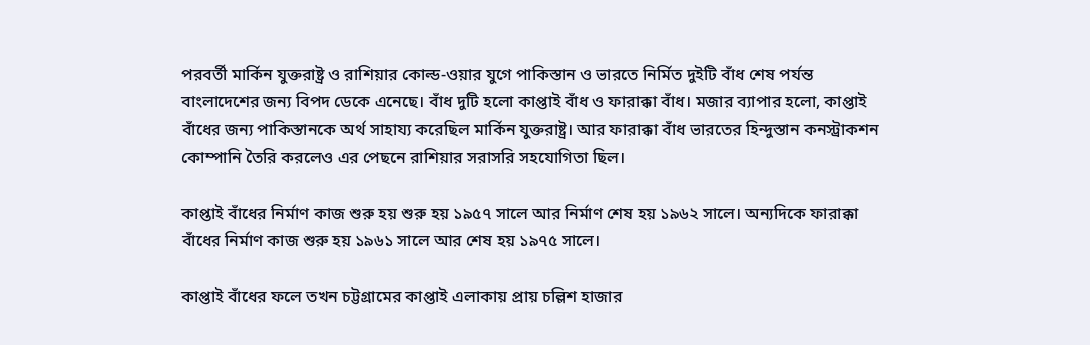পরবর্তী মার্কিন যুক্তরাষ্ট্র ও রাশিয়ার কোল্ড-ওয়ার যুগে পাকিস্তান ও ভারতে নির্মিত দুইটি বাঁধ শেষ পর্যন্ত বাংলাদেশের জন্য বিপদ ডেকে এনেছে। বাঁধ দুটি হলো কাপ্তাই বাঁধ ও ফারাক্কা বাঁধ। মজার ব্যাপার হলো, কাপ্তাই বাঁধের জন্য পাকিস্তানকে অর্থ সাহায্য করেছিল মার্কিন যুক্তরাষ্ট্র। আর ফারাক্কা বাঁধ ভারতের হিন্দুস্তান কনস্ট্রাকশন কোম্পানি তৈরি করলেও এর পেছনে রাশিয়ার সরাসরি সহযোগিতা ছিল।

কাপ্তাই বাঁধের নির্মাণ কাজ শুরু হয় শুরু হয় ১৯৫৭ সালে আর নির্মাণ শেষ হয় ১৯৬২ সালে। অন্যদিকে ফারাক্কা বাঁধের নির্মাণ কাজ শুরু হয় ১৯৬১ সালে আর শেষ হয় ১৯৭৫ সালে।

কাপ্তাই বাঁধের ফলে তখন চট্টগ্রামের কাপ্তাই এলাকায় প্রায় চল্লিশ হাজার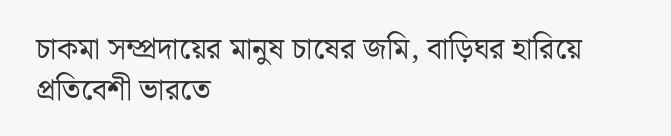চাকমা সম্প্রদায়ের মানুষ চাষের জমি, বাড়িঘর হারিয়ে প্রতিবেশী ভারতে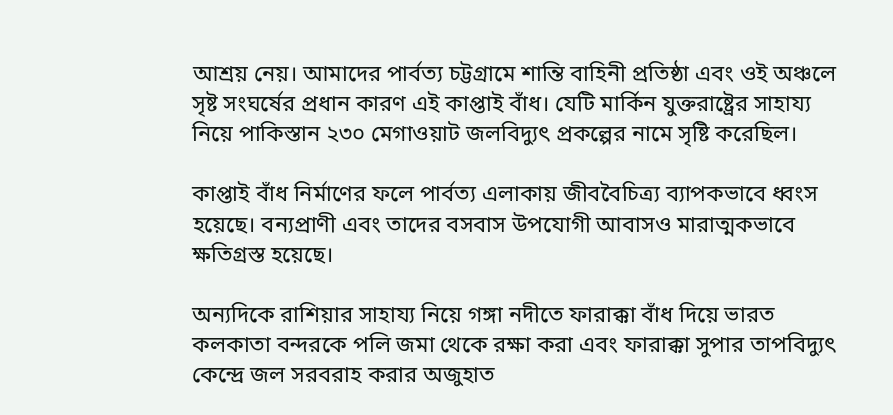আশ্রয় নেয়। আমাদের পার্বত্য চট্টগ্রামে শান্তি বাহিনী প্রতিষ্ঠা এবং ওই অঞ্চলে সৃষ্ট সংঘর্ষের প্রধান কারণ এই কাপ্তাই বাঁধ। যেটি মার্কিন যুক্তরাষ্ট্রের সাহায্য নিয়ে পাকিস্তান ২৩০ মেগাওয়াট জলবিদ্যুৎ প্রকল্পের নামে সৃষ্টি করেছিল।

কাপ্তাই বাঁধ নির্মাণের ফলে পার্বত্য এলাকায় জীববৈচিত্র্য ব্যাপকভাবে ধ্বংস হয়েছে। বন্যপ্রাণী এবং তাদের বসবাস উপযোগী আবাসও মারাত্মকভাবে ক্ষতিগ্রস্ত হয়েছে।

অন্যদিকে রাশিয়ার সাহায্য নিয়ে গঙ্গা নদীতে ফারাক্কা বাঁধ দিয়ে ভারত কলকাতা বন্দরকে পলি জমা থেকে রক্ষা করা এবং ফারাক্কা সুপার তাপবিদ্যুৎ কেন্দ্রে জল সরবরাহ করার অজুহাত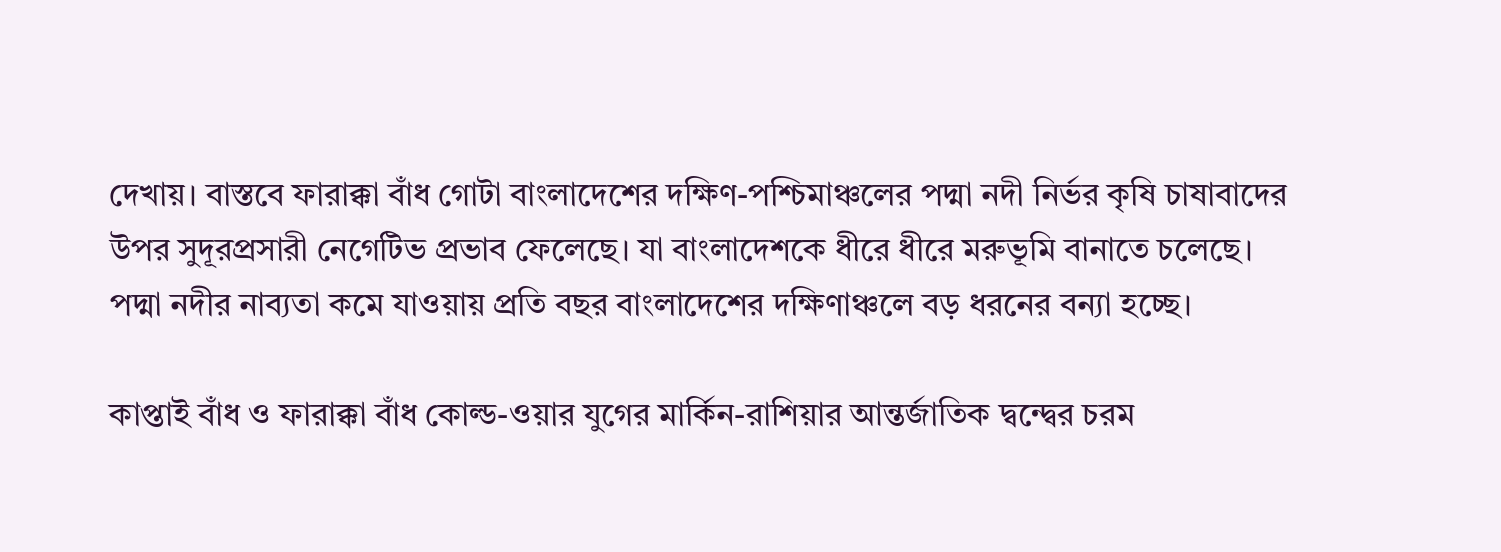দেখায়। বাস্তবে ফারাক্কা বাঁধ গোটা বাংলাদেশের দক্ষিণ-পশ্চিমাঞ্চলের পদ্মা নদী নির্ভর কৃষি চাষাবাদের উপর সুদূরপ্রসারী নেগেটিভ প্রভাব ফেলেছে। যা বাংলাদেশকে ধীরে ধীরে মরুভূমি বানাতে চলেছে। পদ্মা নদীর নাব্যতা কমে যাওয়ায় প্রতি বছর বাংলাদেশের দক্ষিণাঞ্চলে বড় ধরনের বন্যা হচ্ছে।

কাপ্তাই বাঁধ ও ফারাক্কা বাঁধ কোল্ড-ওয়ার যুগের মার্কিন-রাশিয়ার আন্তর্জাতিক দ্বন্দ্বের চরম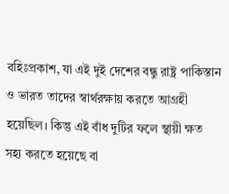বহিঃপ্রকাশ, যা এই দুই দেশের বন্ধু রাষ্ট্র পাকিস্তান ও ভারত তাদের স্বার্থরক্ষায় করতে আগ্রহী হয়েছিল। কিন্তু এই বাঁধ দুটির ফলে স্থায়ী ক্ষত সহ্য করতে হয়েছে বা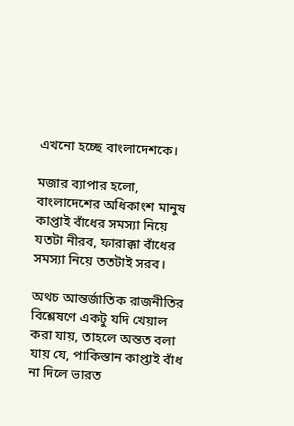এখনো হচ্ছে বাংলাদেশকে।

মজার ব্যাপার হলো, বাংলাদেশের অধিকাংশ মানুষ কাপ্তাই বাঁধের সমস্যা নিয়ে যতটা নীরব, ফারাক্কা বাঁধের সমস্যা নিয়ে ততটাই সরব।

অথচ আন্তর্জাতিক রাজনীতির বিশ্লেষণে একটু যদি খেয়াল করা যায়, তাহলে অন্তত বলা যায় যে, পাকিস্তান কাপ্তাই বাঁধ না দিলে ভারত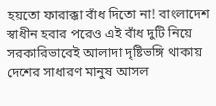হয়তো ফারাক্কা বাঁধ দিতো না! বাংলাদেশ স্বাধীন হবার পরেও এই বাঁধ দুটি নিয়ে সরকারিভাবেই আলাদা দৃষ্টিভঙ্গি থাকায় দেশের সাধারণ মানুষ আসল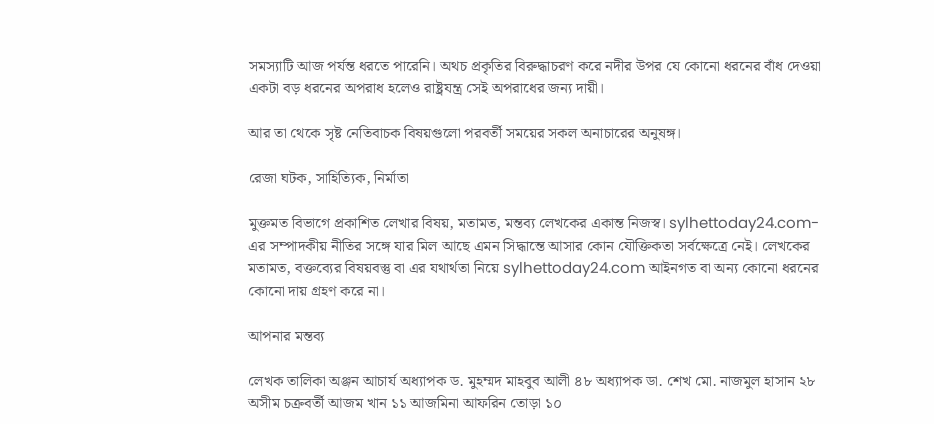সমস্যাটি আজ পর্যন্ত ধরতে পারেনি। অথচ প্রকৃতির বিরুদ্ধাচরণ করে নদীর উপর যে কোনো ধরনের বাঁধ দেওয়া একটা বড় ধরনের অপরাধ হলেও রাষ্ট্রযন্ত্র সেই অপরাধের জন্য দায়ী।

আর তা থেকে সৃষ্ট নেতিবাচক বিষয়গুলো পরবর্তী সময়ের সকল অনাচারের অনুষঙ্গ।

রেজা ঘটক, সাহিত্যিক, নির্মাতা

মুক্তমত বিভাগে প্রকাশিত লেখার বিষয়, মতামত, মন্তব্য লেখকের একান্ত নিজস্ব। sylhettoday24.com-এর সম্পাদকীয় নীতির সঙ্গে যার মিল আছে এমন সিদ্ধান্তে আসার কোন যৌক্তিকতা সর্বক্ষেত্রে নেই। লেখকের মতামত, বক্তব্যের বিষয়বস্তু বা এর যথার্থতা নিয়ে sylhettoday24.com আইনগত বা অন্য কোনো ধরনের কোনো দায় গ্রহণ করে না।

আপনার মন্তব্য

লেখক তালিকা অঞ্জন আচার্য অধ্যাপক ড. মুহম্মদ মাহবুব আলী ৪৮ অধ্যাপক ডা. শেখ মো. নাজমুল হাসান ২৮ অসীম চক্রবর্তী আজম খান ১১ আজমিনা আফরিন তোড়া ১০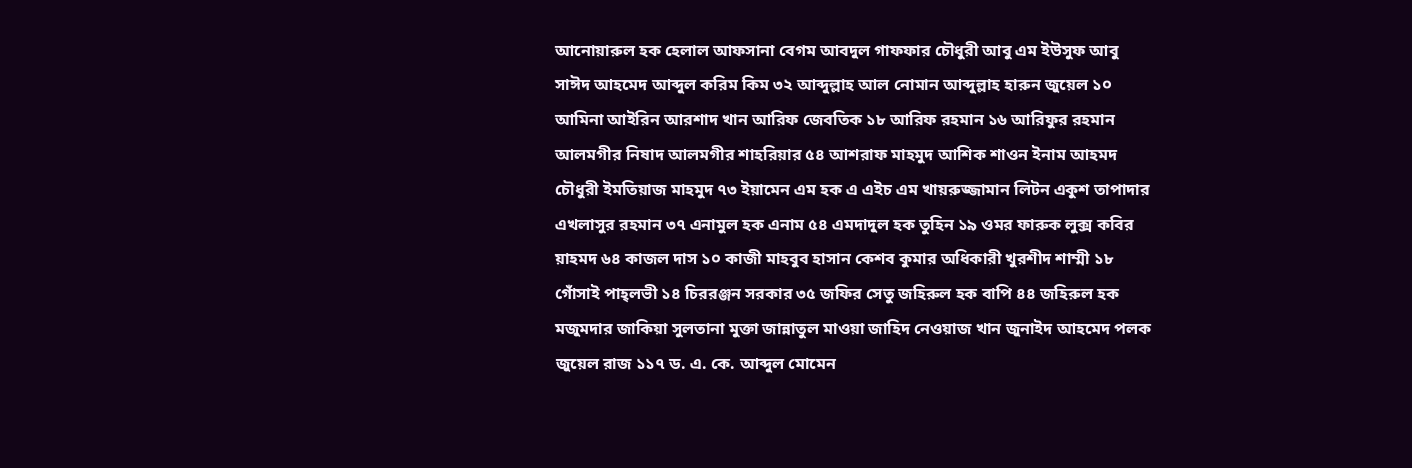আনোয়ারুল হক হেলাল আফসানা বেগম আবদুল গাফফার চৌধুরী আবু এম ইউসুফ আবু সাঈদ আহমেদ আব্দুল করিম কিম ৩২ আব্দুল্লাহ আল নোমান আব্দুল্লাহ হারুন জুয়েল ১০ আমিনা আইরিন আরশাদ খান আরিফ জেবতিক ১৮ আরিফ রহমান ১৬ আরিফুর রহমান আলমগীর নিষাদ আলমগীর শাহরিয়ার ৫৪ আশরাফ মাহমুদ আশিক শাওন ইনাম আহমদ চৌধুরী ইমতিয়াজ মাহমুদ ৭৩ ইয়ামেন এম হক এ এইচ এম খায়রুজ্জামান লিটন একুশ তাপাদার এখলাসুর রহমান ৩৭ এনামুল হক এনাম ৫৪ এমদাদুল হক তুহিন ১৯ ওমর ফারুক লুক্স কবির য়াহমদ ৬৪ কাজল দাস ১০ কাজী মাহবুব হাসান কেশব কুমার অধিকারী খুরশীদ শাম্মী ১৮ গোঁসাই পাহ্‌লভী ১৪ চিররঞ্জন সরকার ৩৫ জফির সেতু জহিরুল হক বাপি ৪৪ জহিরুল হক মজুমদার জাকিয়া সুলতানা মুক্তা জান্নাতুল মাওয়া জাহিদ নেওয়াজ খান জুনাইদ আহমেদ পলক জুয়েল রাজ ১১৭ ড. এ. কে. আব্দুল মোমেন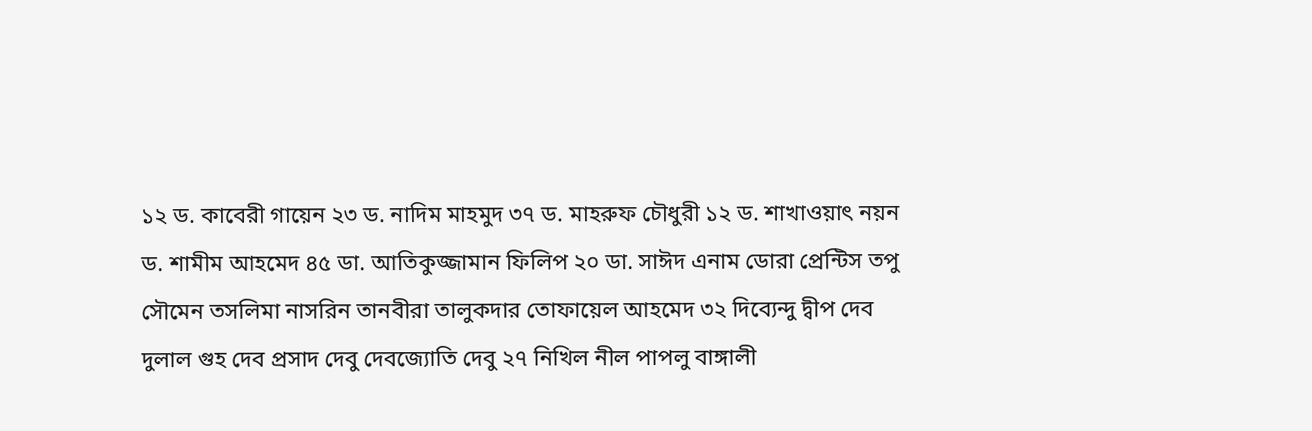১২ ড. কাবেরী গায়েন ২৩ ড. নাদিম মাহমুদ ৩৭ ড. মাহরুফ চৌধুরী ১২ ড. শাখাওয়াৎ নয়ন ড. শামীম আহমেদ ৪৫ ডা. আতিকুজ্জামান ফিলিপ ২০ ডা. সাঈদ এনাম ডোরা প্রেন্টিস তপু সৌমেন তসলিমা নাসরিন তানবীরা তালুকদার তোফায়েল আহমেদ ৩২ দিব্যেন্দু দ্বীপ দেব দুলাল গুহ দেব প্রসাদ দেবু দেবজ্যোতি দেবু ২৭ নিখিল নীল পাপলু বাঙ্গালী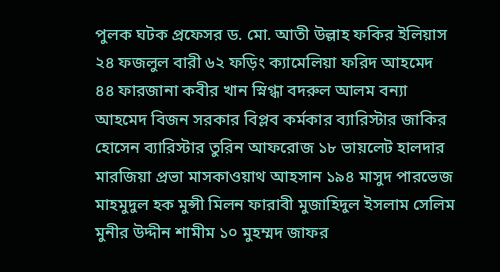পুলক ঘটক প্রফেসর ড. মো. আতী উল্লাহ ফকির ইলিয়াস ২৪ ফজলুল বারী ৬২ ফড়িং ক্যামেলিয়া ফরিদ আহমেদ ৪৪ ফারজানা কবীর খান স্নিগ্ধা বদরুল আলম বন্যা আহমেদ বিজন সরকার বিপ্লব কর্মকার ব্যারিস্টার জাকির হোসেন ব্যারিস্টার তুরিন আফরোজ ১৮ ভায়লেট হালদার মারজিয়া প্রভা মাসকাওয়াথ আহসান ১৯৪ মাসুদ পারভেজ মাহমুদুল হক মুন্সী মিলন ফারাবী মুজাহিদুল ইসলাম সেলিম মুনীর উদ্দীন শামীম ১০ মুহম্মদ জাফর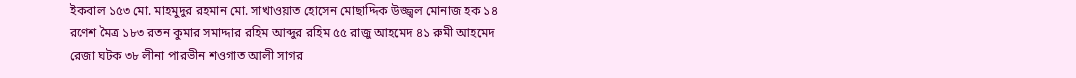ইকবাল ১৫৩ মো. মাহমুদুর রহমান মো. সাখাওয়াত হোসেন মোছাদ্দিক উজ্জ্বল মোনাজ হক ১৪ রণেশ মৈত্র ১৮৩ রতন কুমার সমাদ্দার রহিম আব্দুর রহিম ৫৫ রাজু আহমেদ ৪১ রুমী আহমেদ রেজা ঘটক ৩৮ লীনা পারভীন শওগাত আলী সাগর